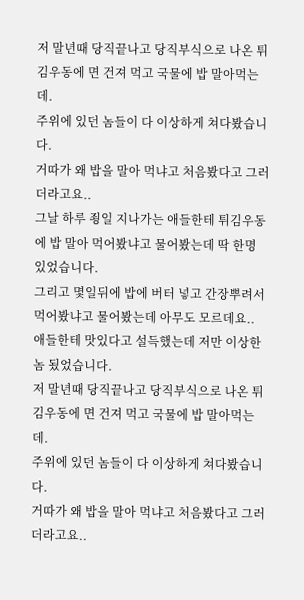저 말년때 당직끝나고 당직부식으로 나온 튀김우동에 면 건져 먹고 국물에 밥 말아먹는데.
주위에 있던 놈들이 다 이상하게 쳐다봤습니다.
거따가 왜 밥을 말아 먹냐고 처음봤다고 그러더라고요..
그날 하루 죙일 지나가는 애들한테 튀김우동에 밥 말아 먹어봤냐고 물어봤는데 딱 한명 있었습니다.
그리고 몇일뒤에 밥에 버터 넣고 간장뿌려서 먹어봤냐고 물어봤는데 아무도 모르데요..
애들한테 맛있다고 설득했는데 저만 이상한놈 됬었습니다.
저 말년때 당직끝나고 당직부식으로 나온 튀김우동에 면 건져 먹고 국물에 밥 말아먹는데.
주위에 있던 놈들이 다 이상하게 쳐다봤습니다.
거따가 왜 밥을 말아 먹냐고 처음봤다고 그러더라고요..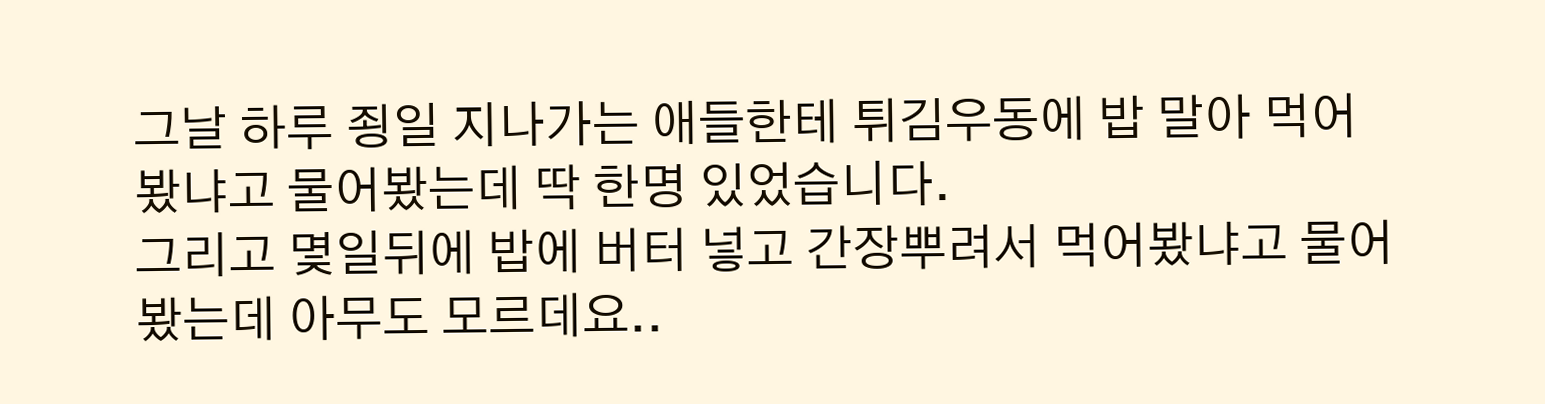그날 하루 죙일 지나가는 애들한테 튀김우동에 밥 말아 먹어봤냐고 물어봤는데 딱 한명 있었습니다.
그리고 몇일뒤에 밥에 버터 넣고 간장뿌려서 먹어봤냐고 물어봤는데 아무도 모르데요..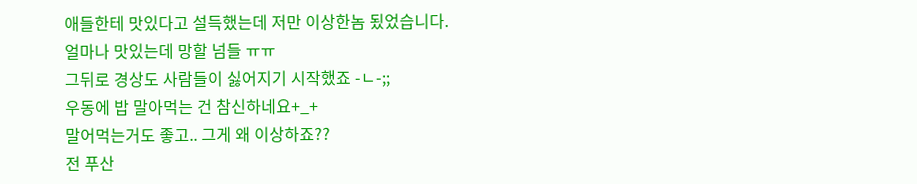애들한테 맛있다고 설득했는데 저만 이상한놈 됬었습니다.
얼마나 맛있는데 망할 넘들 ㅠㅠ
그뒤로 경상도 사람들이 싫어지기 시작했죠 -ㄴ-;;
우동에 밥 말아먹는 건 참신하네요+_+
말어먹는거도 좋고.. 그게 왜 이상하죠??
전 푸산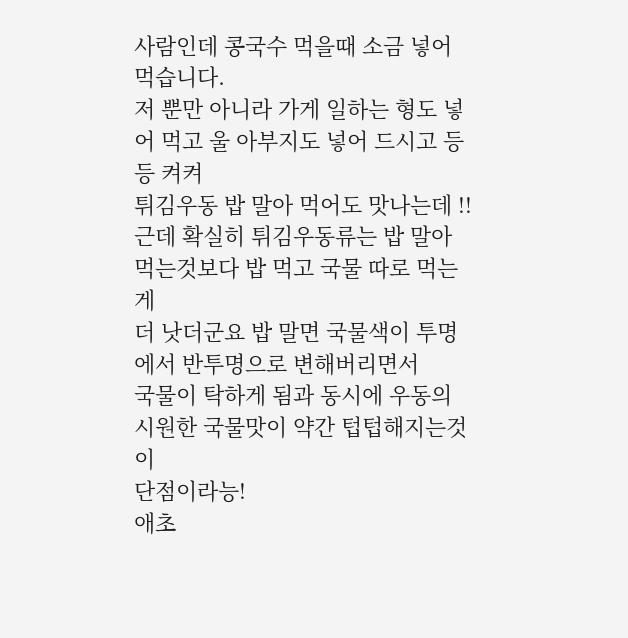사람인데 콩국수 먹을때 소금 넣어 먹습니다.
저 뿐만 아니라 가게 일하는 형도 넣어 먹고 울 아부지도 넣어 드시고 등등 켜켜
튀김우동 밥 말아 먹어도 맛나는데 !!
근데 확실히 튀김우동류는 밥 말아 먹는것보다 밥 먹고 국물 따로 먹는게
더 낫더군요 밥 말면 국물색이 투명에서 반투명으로 변해버리면서
국물이 탁하게 됨과 동시에 우동의 시원한 국물맛이 약간 텁텁해지는것이
단점이라능!
애초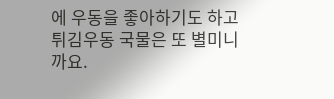에 우동을 좋아하기도 하고 튀김우동 국물은 또 별미니까요.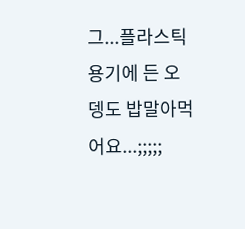그...플라스틱용기에 든 오뎅도 밥말아먹어요...;;;;;